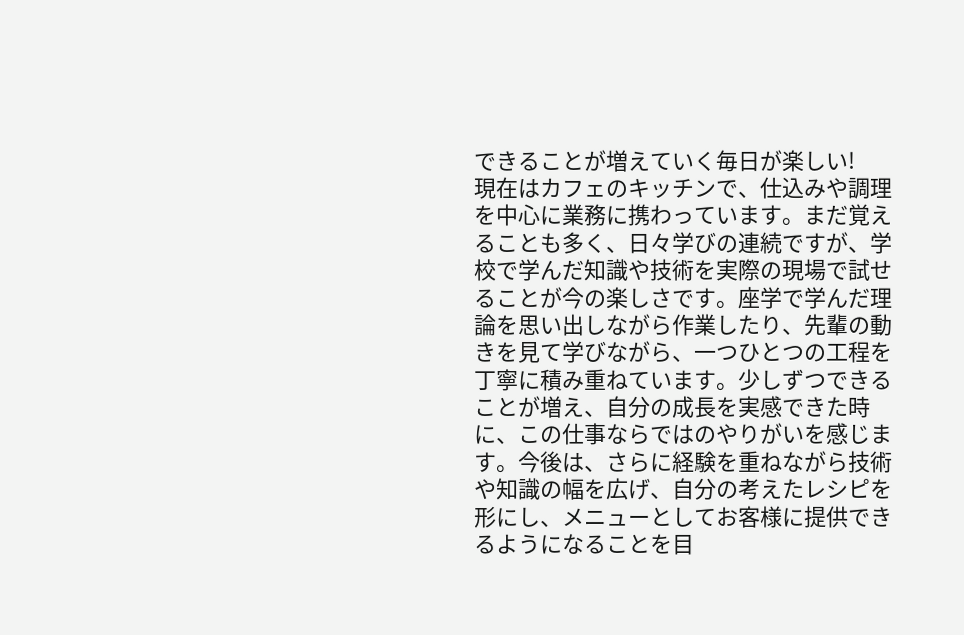できることが増えていく毎日が楽しい!
現在はカフェのキッチンで、仕込みや調理を中心に業務に携わっています。まだ覚えることも多く、日々学びの連続ですが、学校で学んだ知識や技術を実際の現場で試せることが今の楽しさです。座学で学んだ理論を思い出しながら作業したり、先輩の動きを見て学びながら、一つひとつの工程を丁寧に積み重ねています。少しずつできることが増え、自分の成長を実感できた時に、この仕事ならではのやりがいを感じます。今後は、さらに経験を重ねながら技術や知識の幅を広げ、自分の考えたレシピを形にし、メニューとしてお客様に提供できるようになることを目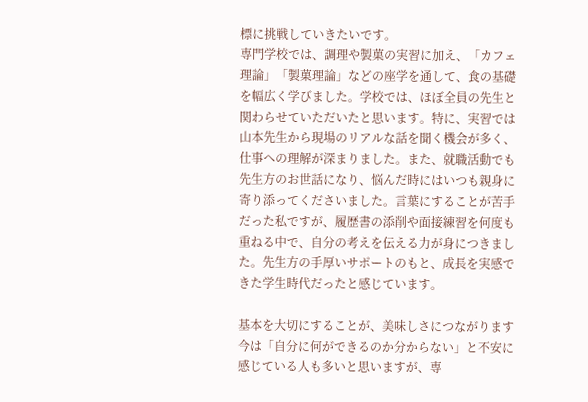標に挑戦していきたいです。
専門学校では、調理や製菓の実習に加え、「カフェ理論」「製菓理論」などの座学を通して、食の基礎を幅広く学びました。学校では、ほぼ全員の先生と関わらせていただいたと思います。特に、実習では山本先生から現場のリアルな話を聞く機会が多く、仕事への理解が深まりました。また、就職活動でも先生方のお世話になり、悩んだ時にはいつも親身に寄り添ってくださいました。言葉にすることが苦手だった私ですが、履歴書の添削や面接練習を何度も重ねる中で、自分の考えを伝える力が身につきました。先生方の手厚いサポートのもと、成長を実感できた学生時代だったと感じています。

基本を大切にすることが、美味しさにつながります
今は「自分に何ができるのか分からない」と不安に感じている人も多いと思いますが、専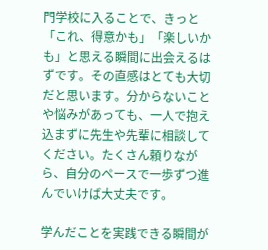門学校に入ることで、きっと「これ、得意かも」「楽しいかも」と思える瞬間に出会えるはずです。その直感はとても大切だと思います。分からないことや悩みがあっても、一人で抱え込まずに先生や先輩に相談してください。たくさん頼りながら、自分のペースで一歩ずつ進んでいけば大丈夫です。

学んだことを実践できる瞬間が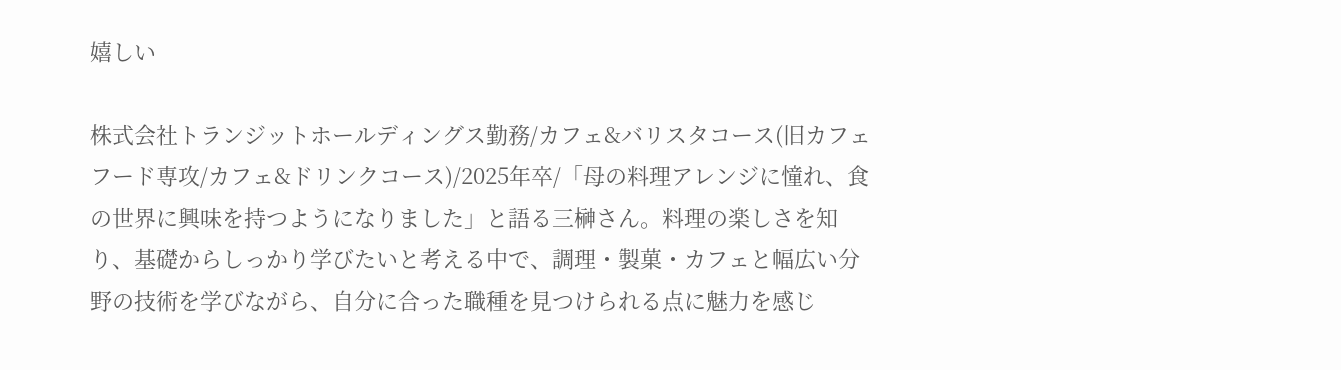嬉しい

株式会社トランジットホールディングス勤務/カフェ&バリスタコース(旧カフェフード専攻/カフェ&ドリンクコース)/2025年卒/「母の料理アレンジに憧れ、食の世界に興味を持つようになりました」と語る三榊さん。料理の楽しさを知り、基礎からしっかり学びたいと考える中で、調理・製菓・カフェと幅広い分野の技術を学びながら、自分に合った職種を見つけられる点に魅力を感じ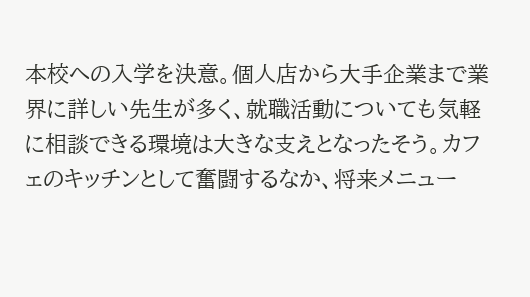本校への入学を決意。個人店から大手企業まで業界に詳しい先生が多く、就職活動についても気軽に相談できる環境は大きな支えとなったそう。カフェのキッチンとして奮闘するなか、将来メニュー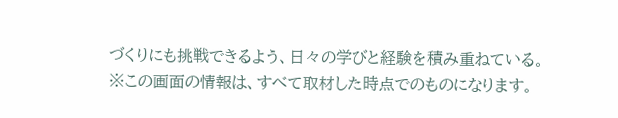づくりにも挑戦できるよう、日々の学びと経験を積み重ねている。
※この画面の情報は、すべて取材した時点でのものになります。